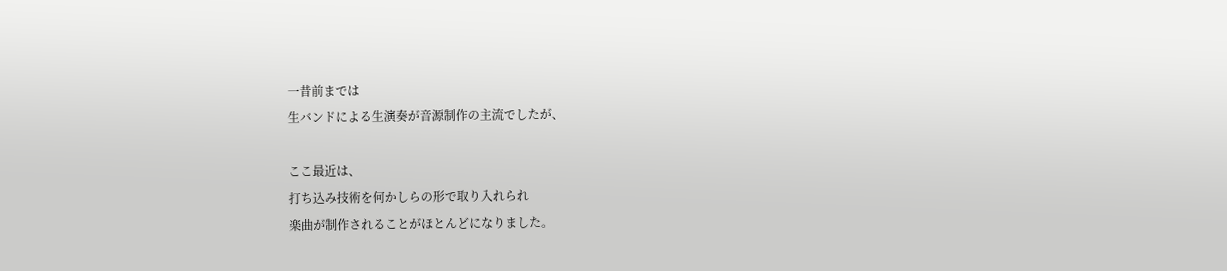一昔前までは
生バンドによる生演奏が音源制作の主流でしたが、

ここ最近は、
打ち込み技術を何かしらの形で取り入れられ
楽曲が制作されることがほとんどになりました。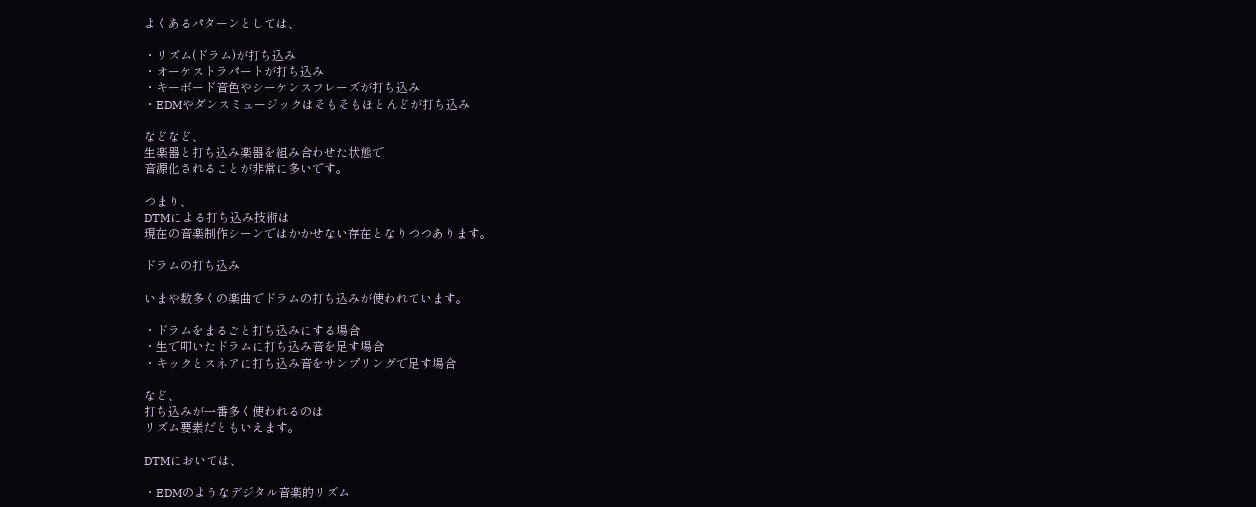よくあるパターンとしては、

・リズム(ドラム)が打ち込み
・オーケストラパートが打ち込み
・キーボード音色やシーケンスフレーズが打ち込み
・EDMやダンスミュージックはそもそもほとんどが打ち込み

などなど、
生楽器と打ち込み楽器を組み合わせた状態で
音源化されることが非常に多いです。

つまり、
DTMによる打ち込み技術は
現在の音楽制作シーンではかかせない存在となりつつあります。

ドラムの打ち込み

いまや数多くの楽曲でドラムの打ち込みが使われています。

・ドラムをまるごと打ち込みにする場合
・生で叩いたドラムに打ち込み音を足す場合
・キックとスネアに打ち込み音をサンプリングで足す場合

など、
打ち込みが一番多く使われるのは
リズム要素だともいえます。

DTMにおいては、

・EDMのようなデジタル音楽的リズム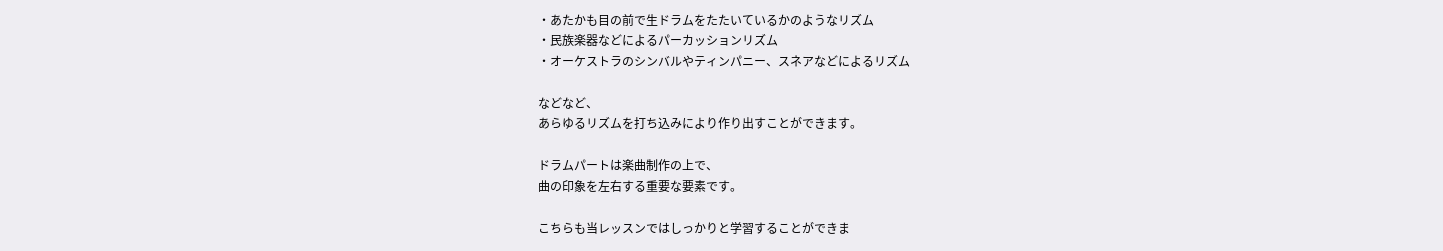・あたかも目の前で生ドラムをたたいているかのようなリズム
・民族楽器などによるパーカッションリズム
・オーケストラのシンバルやティンパニー、スネアなどによるリズム

などなど、
あらゆるリズムを打ち込みにより作り出すことができます。

ドラムパートは楽曲制作の上で、
曲の印象を左右する重要な要素です。

こちらも当レッスンではしっかりと学習することができま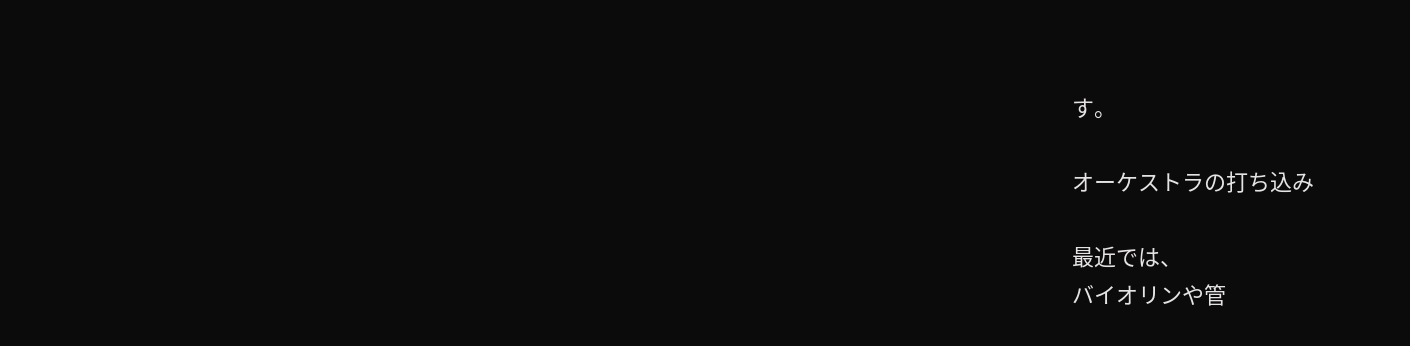す。

オーケストラの打ち込み

最近では、
バイオリンや管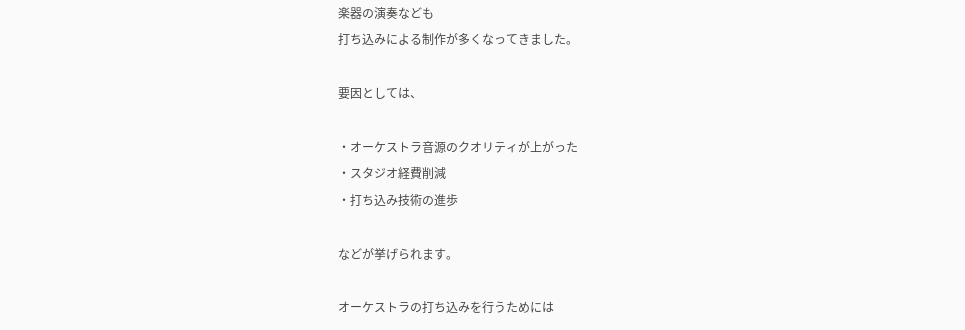楽器の演奏なども
打ち込みによる制作が多くなってきました。

要因としては、

・オーケストラ音源のクオリティが上がった
・スタジオ経費削減
・打ち込み技術の進歩

などが挙げられます。

オーケストラの打ち込みを行うためには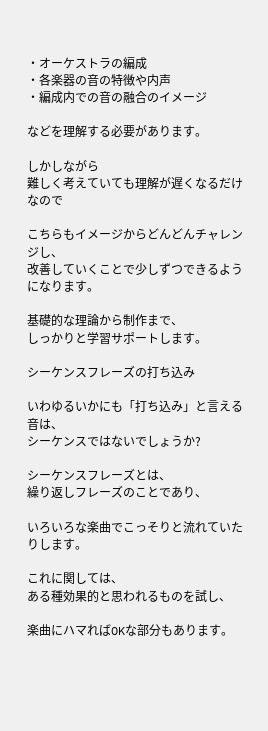・オーケストラの編成
・各楽器の音の特徴や内声
・編成内での音の融合のイメージ

などを理解する必要があります。

しかしながら
難しく考えていても理解が遅くなるだけなので

こちらもイメージからどんどんチャレンジし、
改善していくことで少しずつできるようになります。

基礎的な理論から制作まで、
しっかりと学習サポートします。

シーケンスフレーズの打ち込み

いわゆるいかにも「打ち込み」と言える音は、
シーケンスではないでしょうか?

シーケンスフレーズとは、
繰り返しフレーズのことであり、

いろいろな楽曲でこっそりと流れていたりします。

これに関しては、
ある種効果的と思われるものを試し、

楽曲にハマればOKな部分もあります。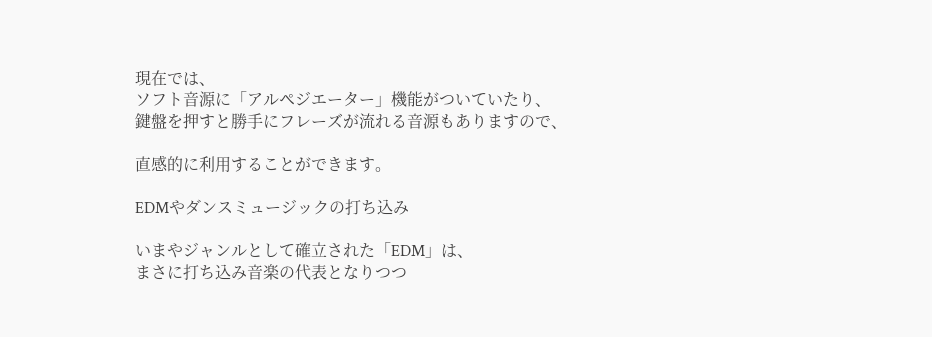現在では、
ソフト音源に「アルペジエーター」機能がついていたり、
鍵盤を押すと勝手にフレーズが流れる音源もありますので、

直感的に利用することができます。

EDMやダンスミュージックの打ち込み

いまやジャンルとして確立された「EDM」は、
まさに打ち込み音楽の代表となりつつ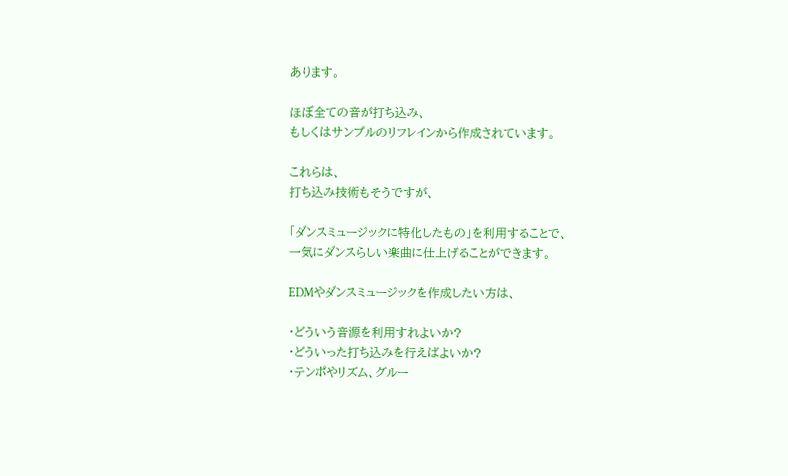あります。

ほぼ全ての音が打ち込み、
もしくはサンプルのリフレインから作成されています。

これらは、
打ち込み技術もそうですが、

「ダンスミュージックに特化したもの」を利用することで、
一気にダンスらしい楽曲に仕上げることができます。

EDMやダンスミュージックを作成したい方は、

・どういう音源を利用すれよいか?
・どういった打ち込みを行えばよいか?
・テンポやリズム、グルー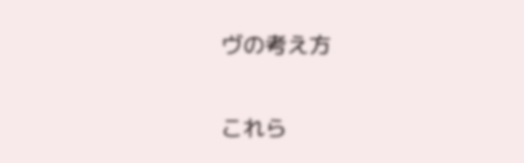ヴの考え方

これら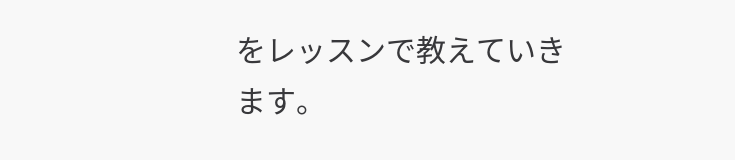をレッスンで教えていきます。